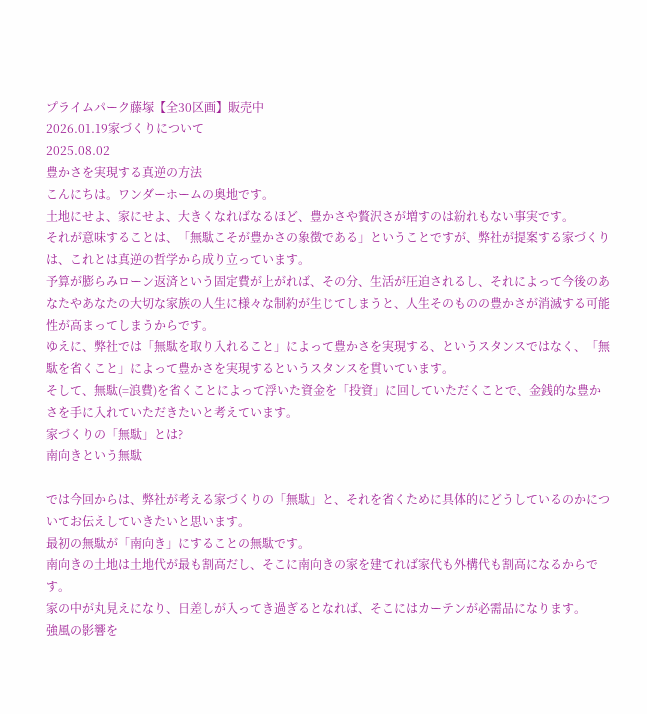プライムパーク藤塚【全30区画】販売中
2026.01.19家づくりについて
2025.08.02
豊かさを実現する真逆の方法
こんにちは。ワンダーホームの奥地です。
土地にせよ、家にせよ、大きくなればなるほど、豊かさや贅沢さが増すのは紛れもない事実です。
それが意味することは、「無駄こそが豊かさの象徴である」ということですが、弊社が提案する家づくりは、これとは真逆の哲学から成り立っています。
予算が膨らみローン返済という固定費が上がれば、その分、生活が圧迫されるし、それによって今後のあなたやあなたの大切な家族の人生に様々な制約が生じてしまうと、人生そのものの豊かさが消滅する可能性が高まってしまうからです。
ゆえに、弊社では「無駄を取り入れること」によって豊かさを実現する、というスタンスではなく、「無駄を省くこと」によって豊かさを実現するというスタンスを貫いています。
そして、無駄(=浪費)を省くことによって浮いた資金を「投資」に回していただくことで、金銭的な豊かさを手に入れていただきたいと考えています。
家づくりの「無駄」とは?
南向きという無駄

では今回からは、弊社が考える家づくりの「無駄」と、それを省くために具体的にどうしているのかについてお伝えしていきたいと思います。
最初の無駄が「南向き」にすることの無駄です。
南向きの土地は土地代が最も割高だし、そこに南向きの家を建てれば家代も外構代も割高になるからです。
家の中が丸見えになり、日差しが入ってき過ぎるとなれば、そこにはカーテンが必需品になります。
強風の影響を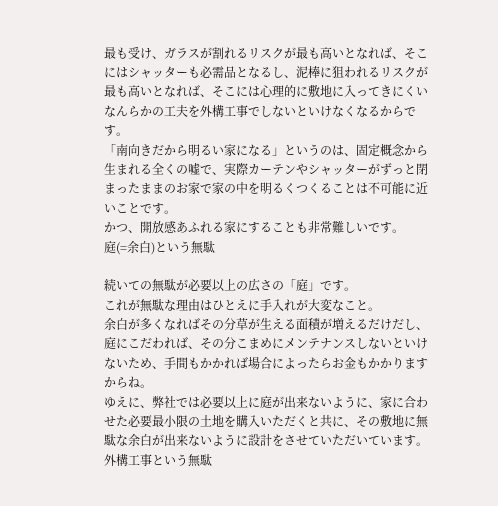最も受け、ガラスが割れるリスクが最も高いとなれば、そこにはシャッターも必需品となるし、泥棒に狙われるリスクが最も高いとなれば、そこには心理的に敷地に入ってきにくいなんらかの工夫を外構工事でしないといけなくなるからです。
「南向きだから明るい家になる」というのは、固定概念から生まれる全くの嘘で、実際カーテンやシャッターがずっと閉まったままのお家で家の中を明るくつくることは不可能に近いことです。
かつ、開放感あふれる家にすることも非常難しいです。
庭(=余白)という無駄

続いての無駄が必要以上の広さの「庭」です。
これが無駄な理由はひとえに手入れが大変なこと。
余白が多くなればその分草が生える面積が増えるだけだし、庭にこだわれば、その分こまめにメンテナンスしないといけないため、手間もかかれば場合によったらお金もかかりますからね。
ゆえに、弊社では必要以上に庭が出来ないように、家に合わせた必要最小限の土地を購入いただくと共に、その敷地に無駄な余白が出来ないように設計をさせていただいています。
外構工事という無駄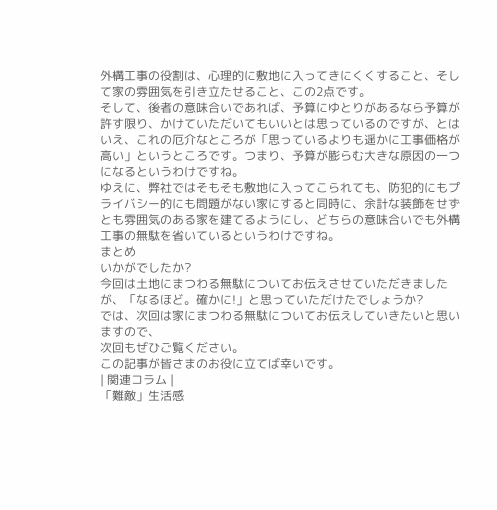外構工事の役割は、心理的に敷地に入ってきにくくすること、そして家の雰囲気を引き立たせること、この2点です。
そして、後者の意味合いであれば、予算にゆとりがあるなら予算が許す限り、かけていただいてもいいとは思っているのですが、とはいえ、これの厄介なところが「思っているよりも遥かに工事価格が高い」というところです。つまり、予算が膨らむ大きな原因の一つになるというわけですね。
ゆえに、弊社ではそもそも敷地に入ってこられても、防犯的にもプライバシー的にも問題がない家にすると同時に、余計な装飾をせずとも雰囲気のある家を建てるようにし、どちらの意味合いでも外構工事の無駄を省いているというわけですね。
まとめ
いかがでしたか?
今回は土地にまつわる無駄についてお伝えさせていただきましたが、「なるほど。確かに!」と思っていただけたでしょうか?
では、次回は家にまつわる無駄についてお伝えしていきたいと思いますので、
次回もぜひご覧ください。
この記事が皆さまのお役に立てば幸いです。
| 関連コラム |
「難敵」生活感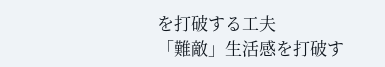を打破する工夫
「難敵」生活感を打破す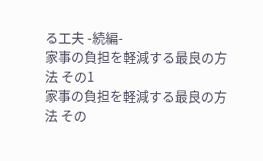る工夫 -続編-
家事の負担を軽減する最良の方法 その1
家事の負担を軽減する最良の方法 その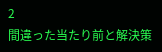2
間違った当たり前と解決策